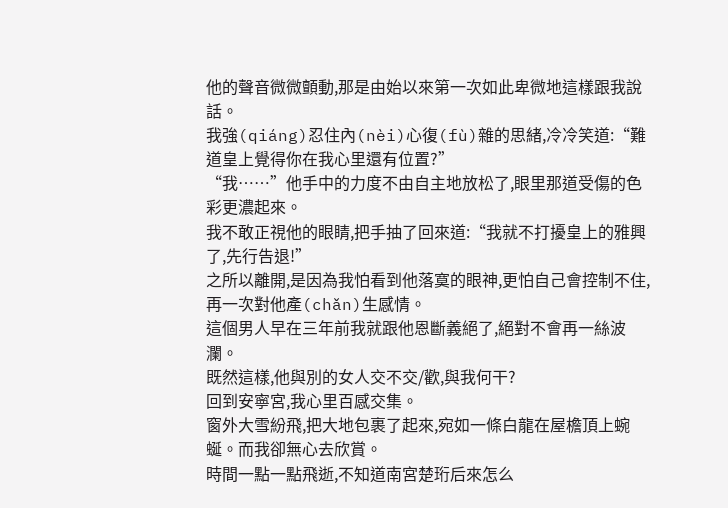他的聲音微微顫動,那是由始以來第一次如此卑微地這樣跟我說話。
我強(qiáng)忍住內(nèi)心復(fù)雜的思緒,冷冷笑道:“難道皇上覺得你在我心里還有位置?”
“我……”他手中的力度不由自主地放松了,眼里那道受傷的色彩更濃起來。
我不敢正視他的眼睛,把手抽了回來道:“我就不打擾皇上的雅興了,先行告退!”
之所以離開,是因為我怕看到他落寞的眼神,更怕自己會控制不住,再一次對他產(chǎn)生感情。
這個男人早在三年前我就跟他恩斷義絕了,絕對不會再一絲波瀾。
既然這樣,他與別的女人交不交/歡,與我何干?
回到安寧宮,我心里百感交集。
窗外大雪紛飛,把大地包裹了起來,宛如一條白龍在屋檐頂上蜿蜒。而我卻無心去欣賞。
時間一點一點飛逝,不知道南宮楚珩后來怎么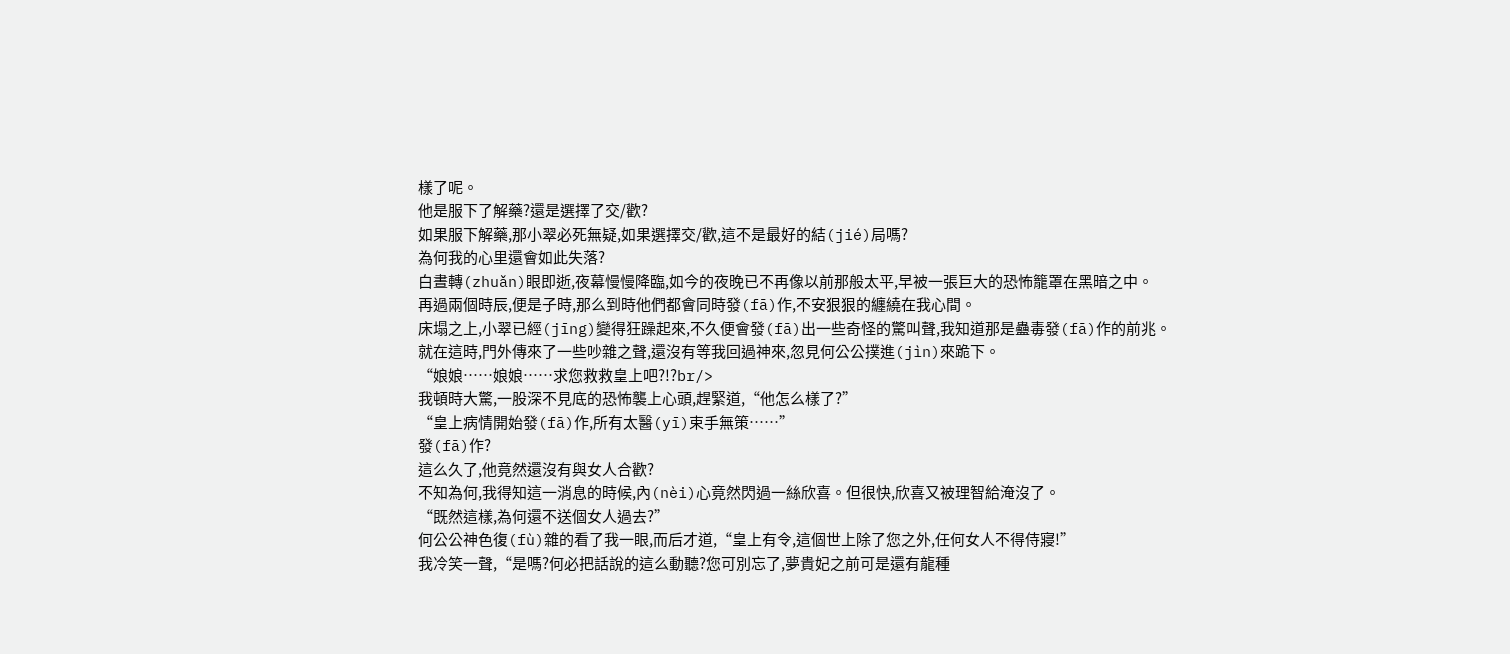樣了呢。
他是服下了解藥?還是選擇了交/歡?
如果服下解藥,那小翠必死無疑,如果選擇交/歡,這不是最好的結(jié)局嗎?
為何我的心里還會如此失落?
白晝轉(zhuǎn)眼即逝,夜幕慢慢降臨,如今的夜晚已不再像以前那般太平,早被一張巨大的恐怖籠罩在黑暗之中。
再過兩個時辰,便是子時,那么到時他們都會同時發(fā)作,不安狠狠的纏繞在我心間。
床塌之上,小翠已經(jīng)變得狂躁起來,不久便會發(fā)出一些奇怪的驚叫聲,我知道那是蠱毒發(fā)作的前兆。
就在這時,門外傳來了一些吵雜之聲,還沒有等我回過神來,忽見何公公撲進(jìn)來跪下。
“娘娘……娘娘……求您救救皇上吧?!?br/>
我頓時大驚,一股深不見底的恐怖襲上心頭,趕緊道,“他怎么樣了?”
“皇上病情開始發(fā)作,所有太醫(yī)束手無策……”
發(fā)作?
這么久了,他竟然還沒有與女人合歡?
不知為何,我得知這一消息的時候,內(nèi)心竟然閃過一絲欣喜。但很快,欣喜又被理智給淹沒了。
“既然這樣,為何還不送個女人過去?”
何公公神色復(fù)雜的看了我一眼,而后才道,“皇上有令,這個世上除了您之外,任何女人不得侍寢!”
我冷笑一聲,“是嗎?何必把話說的這么動聽?您可別忘了,夢貴妃之前可是還有龍種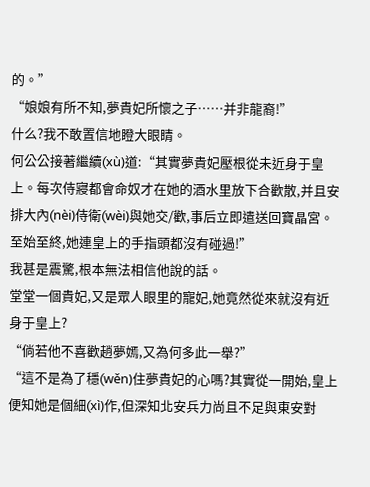的。”
“娘娘有所不知,夢貴妃所懷之子……并非龍裔!”
什么?我不敢置信地瞪大眼睛。
何公公接著繼續(xù)道:“其實夢貴妃壓根從未近身于皇上。每次侍寢都會命奴才在她的酒水里放下合歡散,并且安排大內(nèi)侍衛(wèi)與她交/歡,事后立即遣送回寶晶宮。至始至終,她連皇上的手指頭都沒有碰過!”
我甚是震驚,根本無法相信他說的話。
堂堂一個貴妃,又是眾人眼里的寵妃,她竟然從來就沒有近身于皇上?
“倘若他不喜歡趙夢嫣,又為何多此一舉?”
“這不是為了穩(wěn)住夢貴妃的心嗎?其實從一開始,皇上便知她是個細(xì)作,但深知北安兵力尚且不足與東安對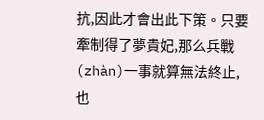抗,因此才會出此下策。只要牽制得了夢貴妃,那么兵戰(zhàn)一事就算無法終止,也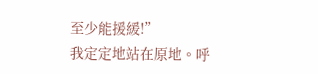至少能援緩!”
我定定地站在原地。呼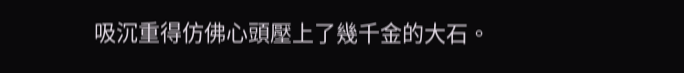吸沉重得仿佛心頭壓上了幾千金的大石。